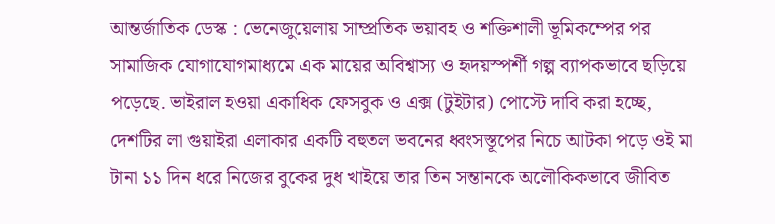আন্তর্জাতিক ডেস্ক : ভেনেজুয়েলায় সাম্প্রতিক ভয়াবহ ও শক্তিশালী ভূমিকম্পের পর সামাজিক যোগাযোগমাধ্যমে এক মায়ের অবিশ্বাস্য ও হৃদয়স্পর্শী গল্প ব্যাপকভাবে ছড়িয়ে পড়েছে. ভাইরাল হওয়া একাধিক ফেসবুক ও এক্স (টুইটার) পোস্টে দাবি করা হচ্ছে, দেশটির লা গুয়াইরা এলাকার একটি বহুতল ভবনের ধ্বংসস্তূপের নিচে আটকা পড়ে ওই মা টানা ১১ দিন ধরে নিজের বুকের দুধ খাইয়ে তার তিন সন্তানকে অলৌকিকভাবে জীবিত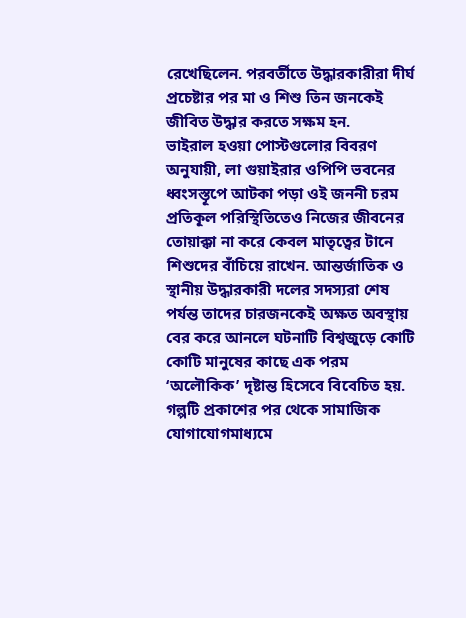রেখেছিলেন. পরবর্তীতে উদ্ধারকারীরা দীর্ঘ প্রচেষ্টার পর মা ও শিশু তিন জনকেই জীবিত উদ্ধার করতে সক্ষম হন.
ভাইরাল হওয়া পোস্টগুলোর বিবরণ অনুযায়ী, লা গুয়াইরার ওপিপি ভবনের ধ্বংসস্তূপে আটকা পড়া ওই জননী চরম প্রতিকূল পরিস্থিতিতেও নিজের জীবনের তোয়াক্কা না করে কেবল মাতৃত্বের টানে শিশুদের বাঁচিয়ে রাখেন. আন্তর্জাতিক ও স্থানীয় উদ্ধারকারী দলের সদস্যরা শেষ পর্যন্ত তাদের চারজনকেই অক্ষত অবস্থায় বের করে আনলে ঘটনাটি বিশ্বজুড়ে কোটি কোটি মানুষের কাছে এক পরম ‘অলৌকিক’ দৃষ্টান্ত হিসেবে বিবেচিত হয়. গল্পটি প্রকাশের পর থেকে সামাজিক যোগাযোগমাধ্যমে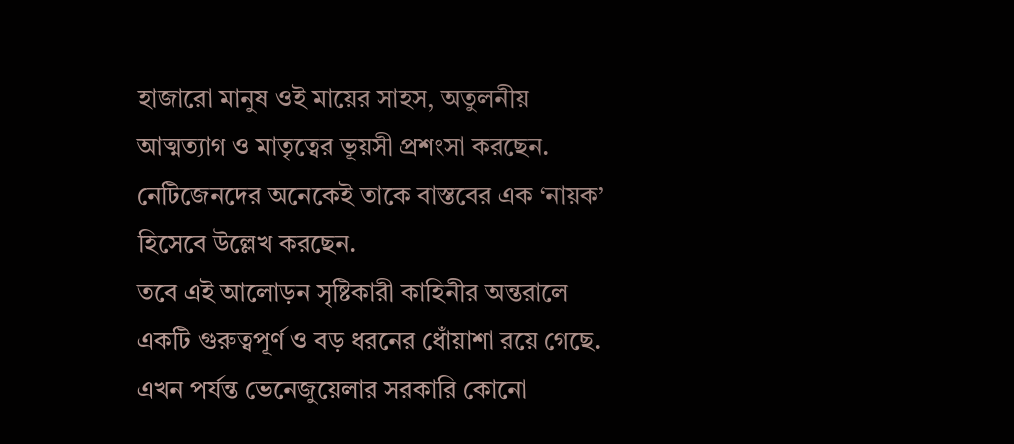হাজারো মানুষ ওই মায়ের সাহস, অতুলনীয় আত্মত্যাগ ও মাতৃত্বের ভূয়সী প্রশংসা করছেন. নেটিজেনদের অনেকেই তাকে বাস্তবের এক ‘নায়ক’ হিসেবে উল্লেখ করছেন.
তবে এই আলোড়ন সৃষ্টিকারী কাহিনীর অন্তরালে একটি গুরুত্বপূর্ণ ও বড় ধরনের ধোঁয়াশা রয়ে গেছে. এখন পর্যন্ত ভেনেজুয়েলার সরকারি কোনো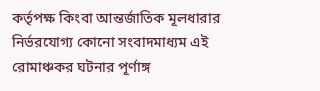কর্তৃপক্ষ কিংবা আন্তর্জাতিক মূলধারার নির্ভরযোগ্য কোনো সংবাদমাধ্যম এই রোমাঞ্চকর ঘটনার পূর্ণাঙ্গ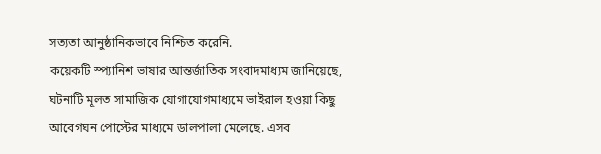সত্যতা আনুষ্ঠানিকভাবে নিশ্চিত করেনি.
কয়েকটি স্প্যানিশ ভাষার আন্তর্জাতিক সংবাদমাধ্যম জানিয়েছে, ঘটনাটি মূলত সামাজিক যোগাযোগমাধ্যমে ভাইরাল হওয়া কিছু আবেগঘন পোস্টের মাধ্যমে ডালপালা মেলেছে. এসব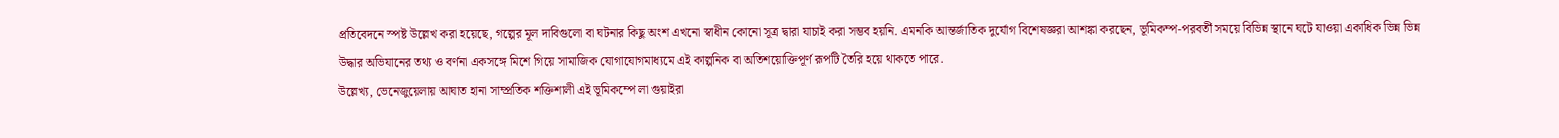প্রতিবেদনে স্পষ্ট উল্লেখ করা হয়েছে, গল্পের মূল দাবিগুলো বা ঘটনার কিছু অংশ এখনো স্বাধীন কোনো সূত্র দ্বারা যাচাই করা সম্ভব হয়নি. এমনকি আন্তর্জাতিক দুর্যোগ বিশেষজ্ঞরা আশঙ্কা করছেন, ভূমিকম্প-পরবর্তী সময়ে বিভিন্ন স্থানে ঘটে যাওয়া একাধিক ভিন্ন ভিন্ন উদ্ধার অভিযানের তথ্য ও বর্ণনা একসঙ্গে মিশে গিয়ে সামাজিক যোগাযোগমাধ্যমে এই কাল্পনিক বা অতিশয়োক্তিপূর্ণ রূপটি তৈরি হয়ে থাকতে পারে.
উল্লেখ্য, ভেনেজুয়েলায় আঘাত হানা সাম্প্রতিক শক্তিশালী এই ভূমিকম্পে লা গুয়াইরা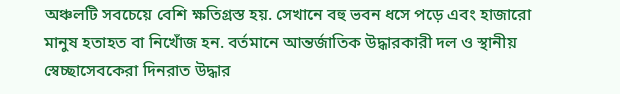অঞ্চলটি সবচেয়ে বেশি ক্ষতিগ্রস্ত হয়. সেখানে বহু ভবন ধসে পড়ে এবং হাজারো মানুষ হতাহত বা নিখোঁজ হন. বর্তমানে আন্তর্জাতিক উদ্ধারকারী দল ও স্থানীয় স্বেচ্ছাসেবকেরা দিনরাত উদ্ধার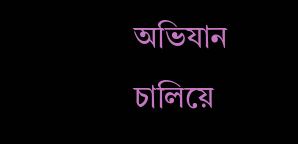অভিযান চালিয়ে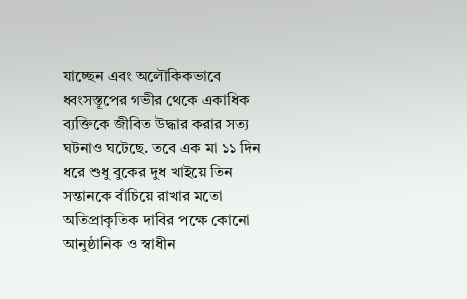যাচ্ছেন এবং অলৌকিকভাবে ধ্বংসস্তূপের গভীর থেকে একাধিক ব্যক্তিকে জীবিত উদ্ধার করার সত্য ঘটনাও ঘটেছে. তবে এক মা ১১ দিন ধরে শুধু বুকের দুধ খাইয়ে তিন সন্তানকে বাঁচিয়ে রাখার মতো অতিপ্রাকৃতিক দাবির পক্ষে কোনো আনুষ্ঠানিক ও স্বাধীন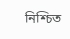নিশ্চিত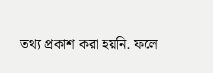তথ্য প্রকাশ করা হয়নি. ফলে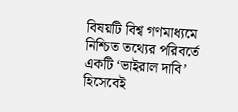বিষয়টি বিশ্ব গণমাধ্যমে নিশ্চিত তথ্যের পরিবর্তে একটি ‘ভাইরাল দাবি’ হিসেবেই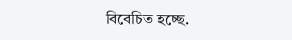বিবেচিত হচ্ছে.